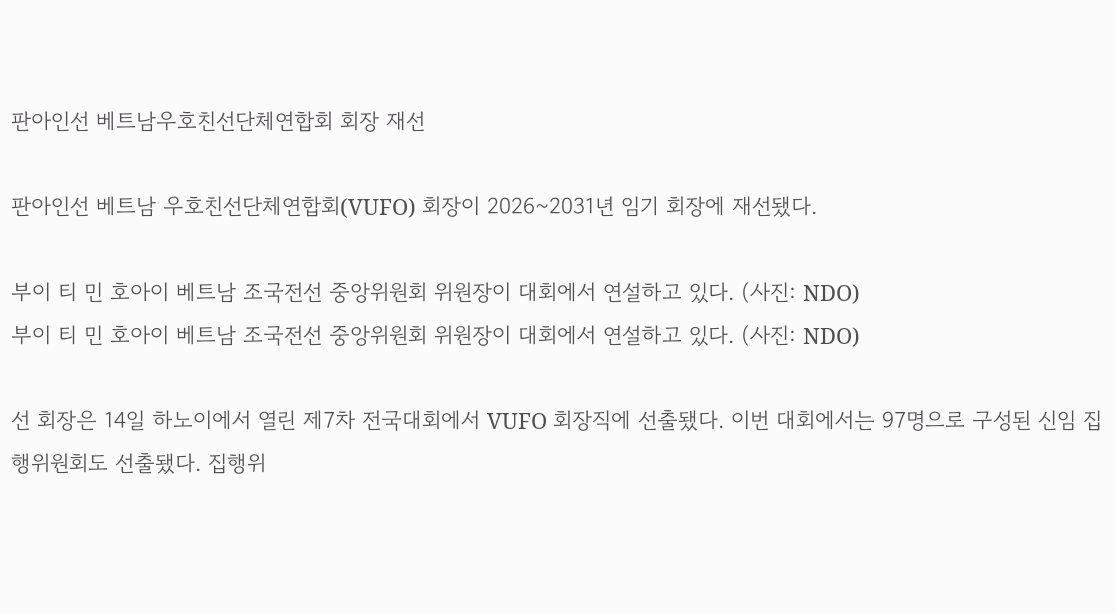판아인선 베트남우호친선단체연합회 회장 재선

판아인선 베트남 우호친선단체연합회(VUFO) 회장이 2026~2031년 임기 회장에 재선됐다.

부이 티 민 호아이 베트남 조국전선 중앙위원회 위원장이 대회에서 연설하고 있다. (사진: NDO)
부이 티 민 호아이 베트남 조국전선 중앙위원회 위원장이 대회에서 연설하고 있다. (사진: NDO)

선 회장은 14일 하노이에서 열린 제7차 전국대회에서 VUFO 회장직에 선출됐다. 이번 대회에서는 97명으로 구성된 신임 집행위원회도 선출됐다. 집행위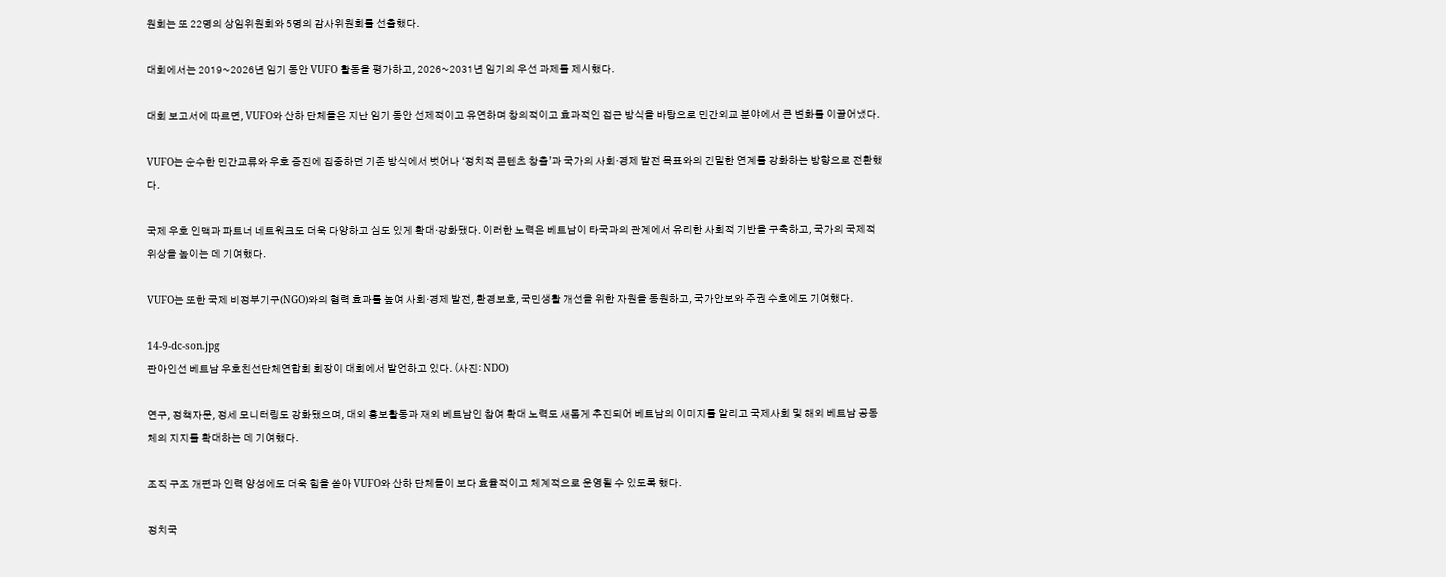원회는 또 22명의 상임위원회와 5명의 감사위원회를 선출했다.

대회에서는 2019~2026년 임기 동안 VUFO 활동을 평가하고, 2026~2031년 임기의 우선 과제를 제시했다.

대회 보고서에 따르면, VUFO와 산하 단체들은 지난 임기 동안 선제적이고 유연하며 창의적이고 효과적인 접근 방식을 바탕으로 민간외교 분야에서 큰 변화를 이끌어냈다.

VUFO는 순수한 민간교류와 우호 증진에 집중하던 기존 방식에서 벗어나 ‘정치적 콘텐츠 창출’과 국가의 사회·경제 발전 목표와의 긴밀한 연계를 강화하는 방향으로 전환했다.

국제 우호 인맥과 파트너 네트워크도 더욱 다양하고 심도 있게 확대·강화됐다. 이러한 노력은 베트남이 타국과의 관계에서 유리한 사회적 기반을 구축하고, 국가의 국제적 위상을 높이는 데 기여했다.

VUFO는 또한 국제 비정부기구(NGO)와의 협력 효과를 높여 사회·경제 발전, 환경보호, 국민생활 개선을 위한 자원을 동원하고, 국가안보와 주권 수호에도 기여했다.

14-9-dc-son.jpg
판아인선 베트남 우호친선단체연합회 회장이 대회에서 발언하고 있다. (사진: NDO)

연구, 정책자문, 정세 모니터링도 강화됐으며, 대외 홍보활동과 재외 베트남인 참여 확대 노력도 새롭게 추진되어 베트남의 이미지를 알리고 국제사회 및 해외 베트남 공동체의 지지를 확대하는 데 기여했다.

조직 구조 개편과 인력 양성에도 더욱 힘을 쏟아 VUFO와 산하 단체들이 보다 효율적이고 체계적으로 운영될 수 있도록 했다.

정치국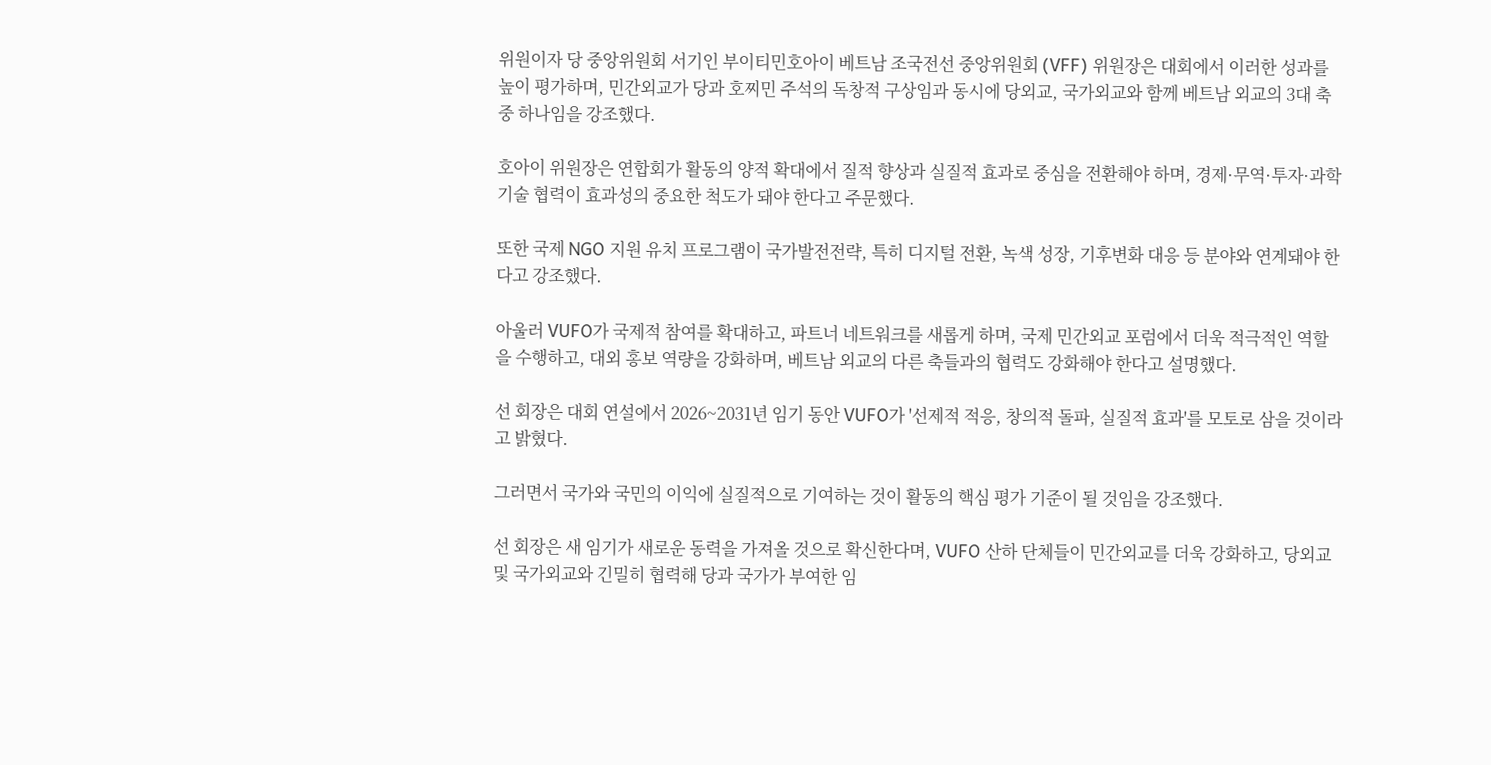위원이자 당 중앙위원회 서기인 부이티민호아이 베트남 조국전선 중앙위원회 (VFF) 위원장은 대회에서 이러한 성과를 높이 평가하며, 민간외교가 당과 호찌민 주석의 독창적 구상임과 동시에 당외교, 국가외교와 함께 베트남 외교의 3대 축 중 하나임을 강조했다.

호아이 위원장은 연합회가 활동의 양적 확대에서 질적 향상과 실질적 효과로 중심을 전환해야 하며, 경제·무역·투자·과학기술 협력이 효과성의 중요한 척도가 돼야 한다고 주문했다.

또한 국제 NGO 지원 유치 프로그램이 국가발전전략, 특히 디지털 전환, 녹색 성장, 기후변화 대응 등 분야와 연계돼야 한다고 강조했다.

아울러 VUFO가 국제적 참여를 확대하고, 파트너 네트워크를 새롭게 하며, 국제 민간외교 포럼에서 더욱 적극적인 역할을 수행하고, 대외 홍보 역량을 강화하며, 베트남 외교의 다른 축들과의 협력도 강화해야 한다고 설명했다.

선 회장은 대회 연설에서 2026~2031년 임기 동안 VUFO가 '선제적 적응, 창의적 돌파, 실질적 효과'를 모토로 삼을 것이라고 밝혔다.

그러면서 국가와 국민의 이익에 실질적으로 기여하는 것이 활동의 핵심 평가 기준이 될 것임을 강조했다.

선 회장은 새 임기가 새로운 동력을 가져올 것으로 확신한다며, VUFO 산하 단체들이 민간외교를 더욱 강화하고, 당외교 및 국가외교와 긴밀히 협력해 당과 국가가 부여한 임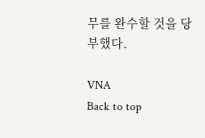무를 완수할 것을 당부했다.

VNA
Back to top